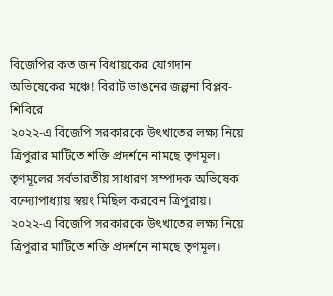বিজেপির কত জন বিধায়কের যোগদান অভিষেকের মঞ্চে! বিরাট ভাঙনের জল্পনা বিপ্লব-শিবিরে
২০২২-এ বিজেপি সরকারকে উৎখাতের লক্ষ্য নিয়ে ত্রিপুরার মাটিতে শক্তি প্রদর্শনে নামছে তৃণমূল। তৃণমূলের সর্বভারতীয় সাধারণ সম্পাদক অভিষেক বন্দ্যোপাধ্যায় স্বয়ং মিছিল করবেন ত্রিপুরায়।
২০২২-এ বিজেপি সরকারকে উৎখাতের লক্ষ্য নিয়ে ত্রিপুরার মাটিতে শক্তি প্রদর্শনে নামছে তৃণমূল।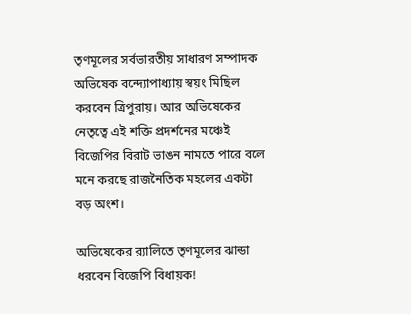তৃণমূলের সর্বভারতীয় সাধারণ সম্পাদক অভিষেক বন্দ্যোপাধ্যায় স্বয়ং মিছিল করবেন ত্রিপুরায়। আর অভিষেকের নেতৃত্বে এই শক্তি প্রদর্শনের মঞ্চেই বিজেপির বিরাট ভাঙন নামতে পারে বলে মনে করছে রাজনৈতিক মহলের একটা বড় অংশ।

অভিষেকের ব়্যালিতে তৃণমূলের ঝান্ডা ধরবেন বিজেপি বিধায়ক!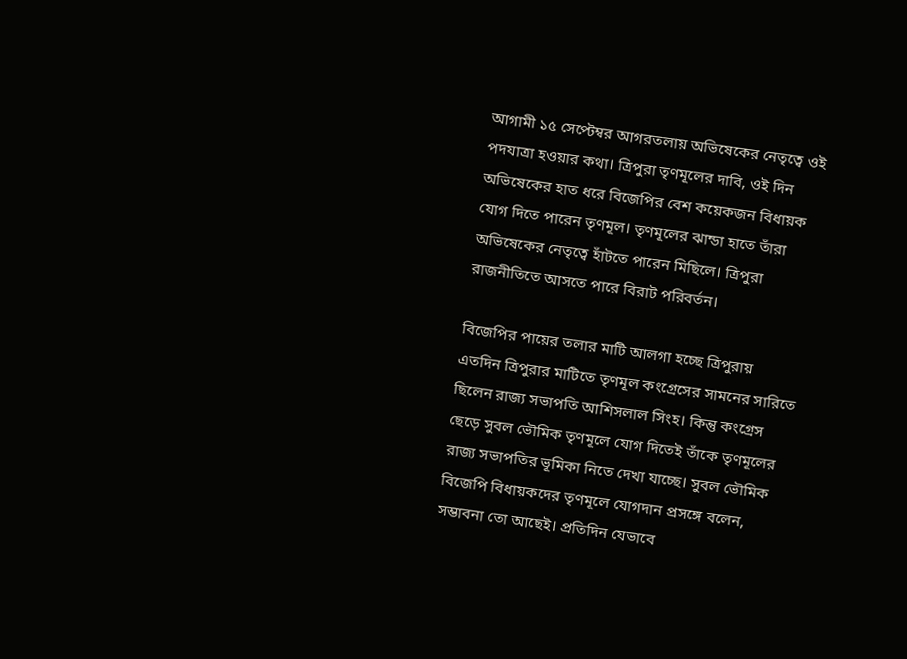আগামী ১৫ সেপ্টেম্বর আগরতলায় অভিষেকের নেতৃত্বে ওই পদযাত্রা হওয়ার কথা। ত্রিপুরা তৃণমূলের দাবি, ওই দিন অভিষেকের হাত ধরে বিজেপির বেশ কয়েকজন বিধায়ক যোগ দিতে পারেন তৃণমূল। তৃণমূলের ঝান্ডা হাতে তাঁরা অভিষেকের নেতৃত্বে হাঁটতে পারেন মিছিলে। ত্রিপুরা রাজনীতিতে আসতে পারে বিরাট পরিবর্তন।

বিজেপির পায়ের তলার মাটি আলগা হচ্ছে ত্রিপুরায়
এতদিন ত্রিপুরার মাটিতে তৃণমূল কংগ্রেসের সামনের সারিতে ছিলেন রাজ্য সভাপতি আশিসলাল সিংহ। কিন্তু কংগ্রেস ছেড়ে সুবল ভৌমিক তৃণমূলে যোগ দিতেই তাঁকে তৃণমূলের রাজ্য সভাপতির ভূমিকা নিতে দেখা যাচ্ছে। সুবল ভৌমিক বিজেপি বিধায়কদের তৃণমূলে যোগদান প্রসঙ্গে বলেন, সম্ভাবনা তো আছেই। প্রতিদিন যেভাবে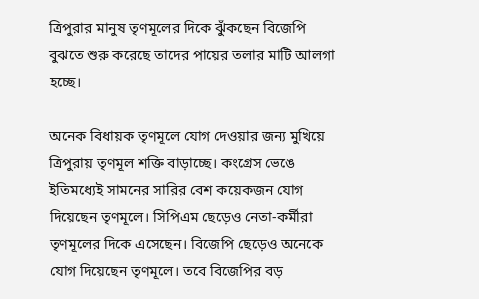ত্রিপুরার মানুষ তৃণমূলের দিকে ঝুঁকছেন বিজেপি বুঝতে শুরু করেছে তাদের পায়ের তলার মাটি আলগা হচ্ছে।

অনেক বিধায়ক তৃণমূলে যোগ দেওয়ার জন্য মুখিয়ে
ত্রিপুরায় তৃণমূল শক্তি বাড়াচ্ছে। কংগ্রেস ভেঙে ইতিমধ্যেই সামনের সারির বেশ কয়েকজন যোগ দিয়েছেন তৃণমূলে। সিপিএম ছেড়েও নেতা-কর্মীরা তৃণমূলের দিকে এসেছেন। বিজেপি ছেড়েও অনেকে যোগ দিয়েছেন তৃণমূলে। তবে বিজেপির বড়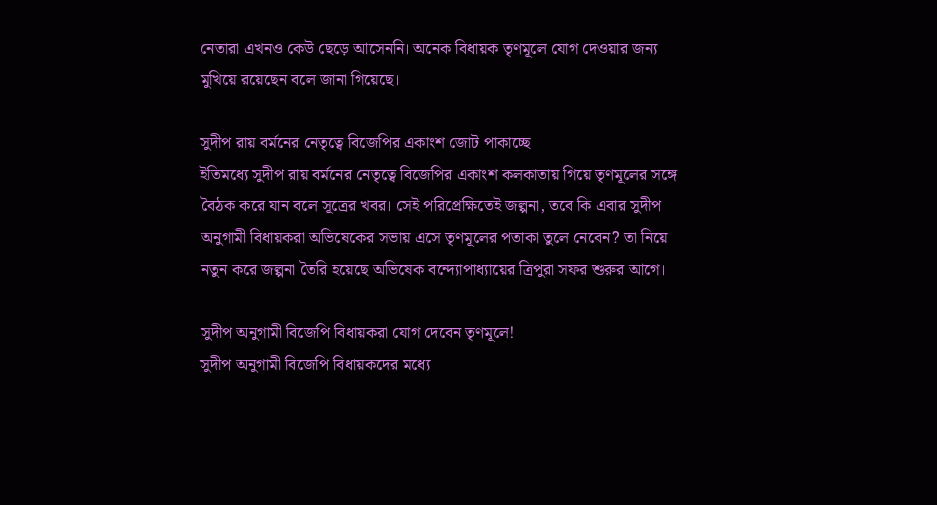নেতারা এখনও কেউ ছেড়ে আসেননি। অনেক বিধায়ক তৃণমূলে যোগ দেওয়ার জন্য মুখিয়ে রয়েছেন বলে জানা গিয়েছে।

সুদীপ রায় বর্মনের নেতৃত্বে বিজেপির একাংশ জোট পাকাচ্ছে
ইতিমধ্যে সুদীপ রায় বর্মনের নেতৃত্বে বিজেপির একাংশ কলকাতায় গিয়ে তৃণমূলের সঙ্গে বৈঠক করে যান বলে সূত্রের খবর। সেই পরিপ্রেক্ষিতেই জল্পনা, তবে কি এবার সুদীপ অনুগামী বিধায়করা অভিষেকের সভায় এসে তৃণমূলের পতাকা তুলে নেবেন? তা নিয়ে নতুন করে জল্পনা তৈরি হয়েছে অভিষেক বন্দ্যোপাধ্যায়ের ত্রিপুরা সফর শুরুর আগে।

সুদীপ অনুগামী বিজেপি বিধায়করা যোগ দেবেন তৃণমূলে!
সুদীপ অনুগামী বিজেপি বিধায়কদের মধ্যে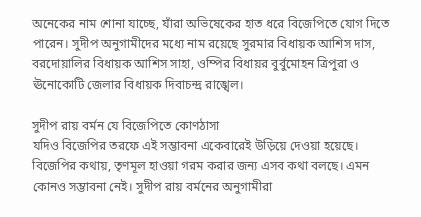অনেকের নাম শোনা যাচ্ছে, যাঁরা অভিষেকের হাত ধরে বিজেপিতে যোগ দিতে পারেন। সুদীপ অনুগামীদের মধ্যে নাম রয়েছে সুরমার বিধায়ক আশিস দাস, বরদোয়ালির বিধায়ক আশিস সাহা, ওম্পির বিধায়র বুর্বুমোহন ত্রিপুরা ও ঊনোকোটি জেলার বিধায়ক দিবাচন্দ্র রাঙ্খেল।

সুদীপ রায় বর্মন যে বিজেপিতে কোণঠাসা
যদিও বিজেপির তরফে এই সম্ভাবনা একেবারেই উড়িয়ে দেওয়া হয়েছে। বিজেপির কথায়, তৃণমূল হাওয়া গরম করার জন্য এসব কথা বলছে। এমন কোনও সম্ভাবনা নেই। সুদীপ রায় বর্মনের অনুগামীরা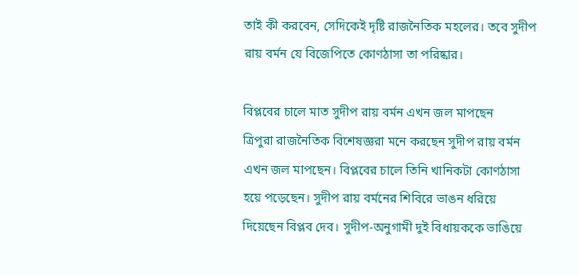তাই কী করবেন, সেদিকেই দৃষ্টি রাজনৈতিক মহলের। তবে সুদীপ রায় বর্মন যে বিজেপিতে কোণঠাসা তা পরিষ্কার।

বিপ্লবের চালে মাত সুদীপ রায় বর্মন এখন জল মাপছেন
ত্রিপুরা রাজনৈতিক বিশেষজ্ঞরা মনে করছেন সুদীপ রায় বর্মন এখন জল মাপছেন। বিপ্লবের চালে তিনি খানিকটা কোণঠাসা হয়ে পড়েছেন। সুদীপ রায় বর্মনের শিবিরে ভাঙন ধরিয়ে দিয়েছেন বিপ্লব দেব। সুদীপ-অনুগামী দুই বিধায়ককে ভাঙিয়ে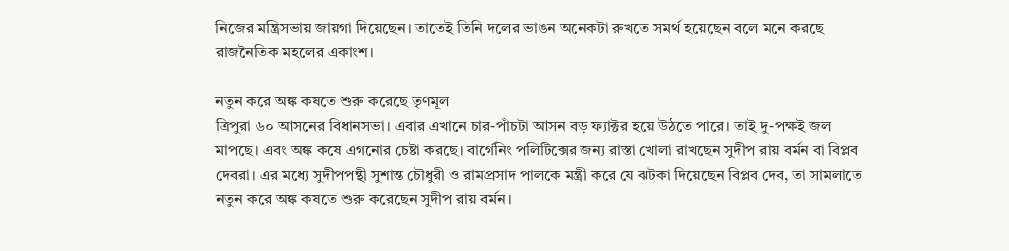নিজের মন্ত্রিসভায় জায়গা দিয়েছেন। তাতেই তিনি দলের ভাঙন অনেকটা রুখতে সমর্থ হয়েছেন বলে মনে করছে রাজনৈতিক মহলের একাংশ।

নতুন করে অঙ্ক কষতে শুরু করেছে তৃণমূল
ত্রিপুরা ৬০ আসনের বিধানসভা। এবার এখানে চার-পাঁচটা আসন বড় ফ্যাক্টর হয়ে উঠতে পারে। তাই দু-পক্ষই জল মাপছে। এবং অঙ্ক কষে এগনোর চেষ্টা করছে। বার্গেনিং পলিটিক্সের জন্য রাস্তা খোলা রাখছেন সুদীপ রায় বর্মন বা বিপ্লব দেবরা। এর মধ্যে সুদীপপন্থী সুশান্ত চৌধুরী ও রামপ্রসাদ পালকে মন্ত্রী করে যে ঝটকা দিয়েছেন বিপ্লব দেব, তা সামলাতে নতুন করে অঙ্ক কষতে শুরু করেছেন সুদীপ রায় বর্মন।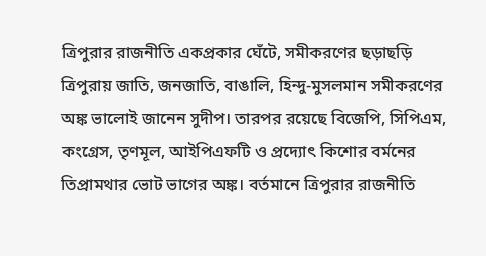ত্রিপুরার রাজনীতি একপ্রকার ঘেঁটে, সমীকরণের ছড়াছড়ি
ত্রিপুরায় জাতি, জনজাতি, বাঙালি, হিন্দু-মুসলমান সমীকরণের অঙ্ক ভালোই জানেন সুদীপ। তারপর রয়েছে বিজেপি, সিপিএম, কংগ্রেস, তৃণমূল, আইপিএফটি ও প্রদ্যোৎ কিশোর বর্মনের তিপ্রামথার ভোট ভাগের অঙ্ক। বর্তমানে ত্রিপুরার রাজনীতি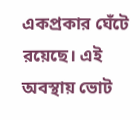একপ্রকার ঘেঁটে রয়েছে। এই অবস্থায় ভোট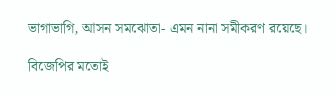ভাগাভাগি, আসন সমঝোতা- এমন নানা সমীকরণ রয়েছে।

বিজেপির মতোই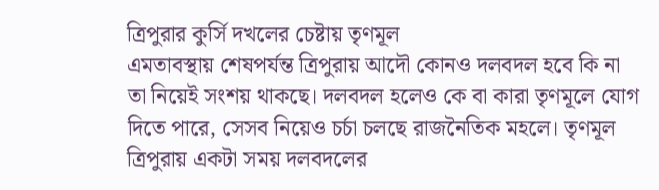ত্রিপুরার কুর্সি দখলের চেষ্টায় তৃণমূল
এমতাবস্থায় শেষপর্যন্ত ত্রিপুরায় আদৌ কোনও দলবদল হবে কি না তা নিয়েই সংশয় থাকছে। দলবদল হলেও কে বা কারা তৃণমূলে যোগ দিতে পারে, সেসব নিয়েও চর্চা চলছে রাজনৈতিক মহলে। তৃণমূল ত্রিপুরায় একটা সময় দলবদলের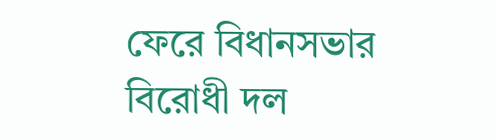ফেরে বিধানসভার বিরোধী দল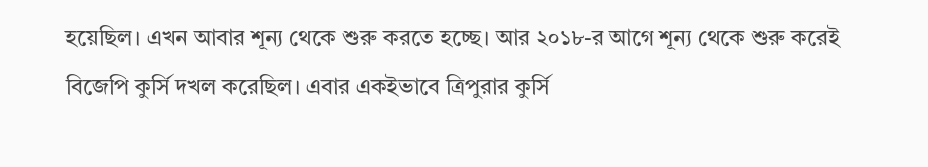হয়েছিল। এখন আবার শূন্য থেকে শুরু করতে হচ্ছে। আর ২০১৮-র আগে শূন্য থেকে শুরু করেই বিজেপি কুর্সি দখল করেছিল। এবার একইভাবে ত্রিপুরার কুর্সি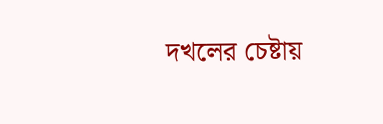দখলের চেষ্টায়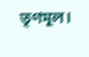তৃণমূল।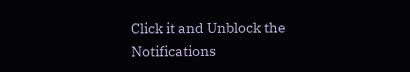Click it and Unblock the Notifications